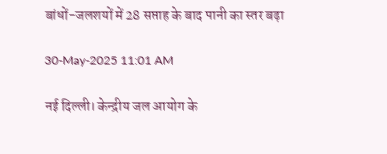बांधों-जलशयों में 28 सप्ताह के बाद पानी का स्तर बढ़ा

30-May-2025 11:01 AM

नई दिल्ली। केन्द्रीय जल आयोग के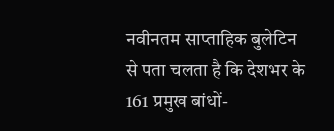नवीनतम साप्ताहिक बुलेटिन से पता चलता है कि देशभर के 161 प्रमुख बांधों-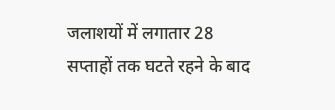जलाशयों में लगातार 28 सप्ताहों तक घटते रहने के बाद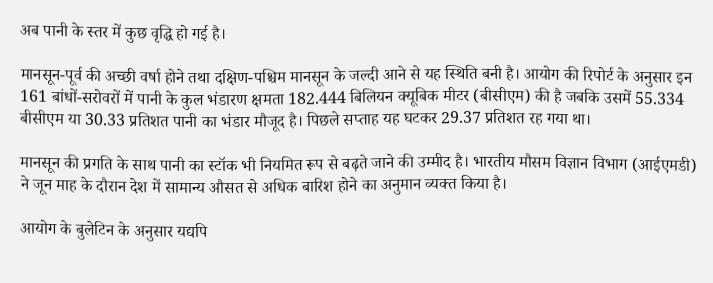अब पानी के स्तर में कुछ वृद्धि हो गई है।

मानसून-पूर्व की अच्छी वर्षा होने तथा दक्षिण-पश्चिम मानसून के जल्दी आने से यह स्थिति बनी है। आयोग की रिपोर्ट के अनुसार इन 161 बांधों-सरोवरों में पानी के कुल भंडारण क्षमता 182.444 बिलियन क्यूबिक मीटर (बीसीएम) की है जबकि उसमें 55.334 बीसीएम या 30.33 प्रतिशत पानी का भंडार मौजूद है। पिछले सप्ताह यह घटकर 29.37 प्रतिशत रह गया था।

मानसून की प्रगति के साथ पानी का स्टॉक भी नियमित रूप से बढ़ते जाने की उम्मीद है। भारतीय मौसम विज्ञान विभाग (आईएमडी) ने जून माह के दौरान देश में सामान्य औसत से अधिक बारिश होने का अनुमान व्यक्त किया है।

आयोग के बुलेटिन के अनुसार यद्यपि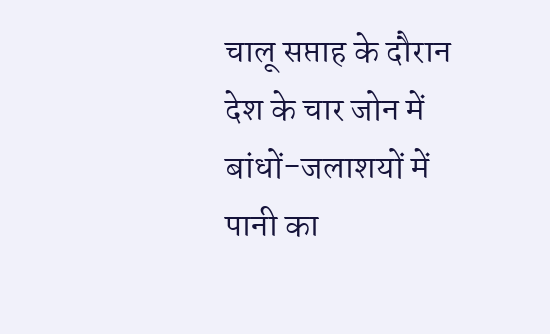चालू सप्ताह के दौरान देश के चार जोन में बांधों-जलाशयों में पानी का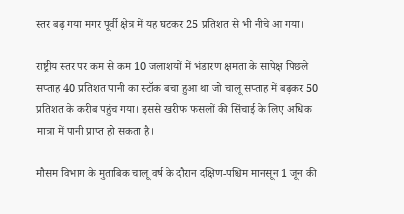स्तर बढ़ गया मगर पूर्वी क्षेत्र में यह घटकर 25 प्रतिशत से भी नीचे आ गया।

राष्ट्रीय स्तर पर कम से कम 10 जलाशयों में भंडारण क्षमता के सापेक्ष पिछले सप्ताह 40 प्रतिशत पानी का स्टॉक बचा हुआ था जो चालू सप्ताह में बढ़कर 50 प्रतिशत के करीब पहुंच गया। इससे खरीफ फसलों की सिंचाई के लिए अधिक मात्रा में पानी प्राप्त हो सकता है।

मौसम विभाग के मुताबिक चालू वर्ष के दौरान दक्षिण-पश्चिम मानसून 1 जून की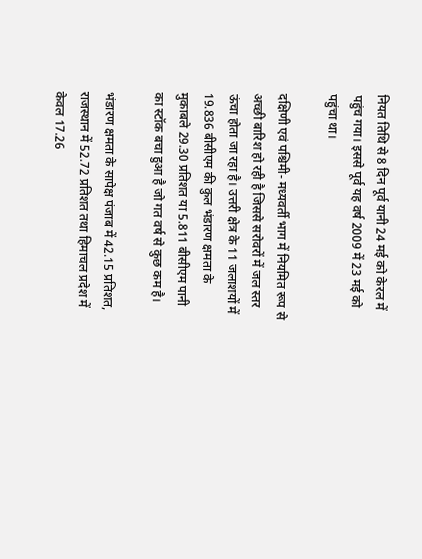नियत तिथि से 8 दिन पूर्व यानी 24 मई को केरल में पहुंच गया। इससे पूर्व यह वर्ष 2009 में 23 मई को पहुंचा था।

दक्षिणी एवं पश्चिमी- मध्यवर्ती भाग में नियमित रूप से अच्छी बारिश हो रही है जिससे सरोवरों में जल स्तर ऊंचा होता जा रहा है। उत्तरी क्षेत्र के 11 जलाशयों में 19.836 बीसीएम की कुल भंडारण क्षमता के मुकाबले 29.30 प्रतिशत या 5.811 बीसीएम पानी का स्टॉक बचा हुआ है जो गत वर्ष से कुछ कम है।

भंडारण क्षमता के सापेक्ष पंजाब में 42.15 प्रतिशत, राजस्थान में 52.72 प्रतिशत तथा हिमाचल प्रदेश में केवल 17.26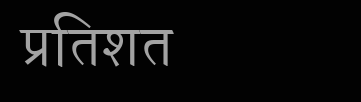प्रतिशत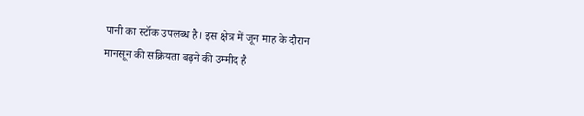पानी का स्टॉक उपलब्ध है। इस क्षेत्र में जून माह के दौरान मानसून की सक्रियता बढ़ने की उम्मीद है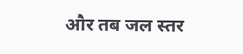और तब जल स्तर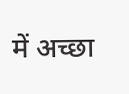में अच्छा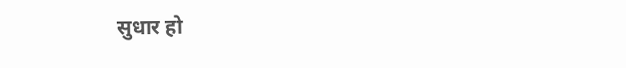सुधार हो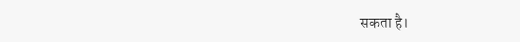सकता है।